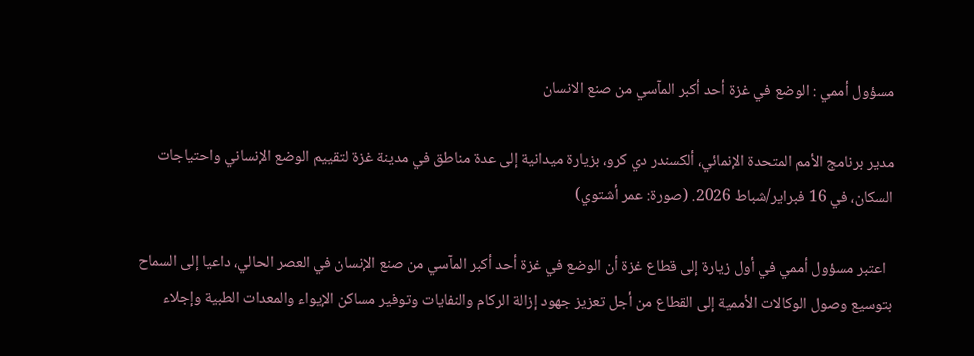مسؤول أممي : الوضع في غزة أحد أكبر المآسي من صنع الانسان

مدير برنامج الأمم المتحدة الإنمائي، ألكسندر دي كرو، بزيارة ميدانية إلى عدة مناطق في مدينة غزة لتقييم الوضع الإنساني واحتياجات السكان، في 16 فبراير/شباط 2026. (صورة: عمر أشتوي)

  اعتبر مسؤول أممي في أول زيارة إلى قطاع غزة أن الوضع في غزة أحد أكبر المآسي من صنع الإنسان في العصر الحالي، داعيا إلى السماح بتوسيع وصول الوكالات الأممية إلى القطاع من أجل تعزيز جهود إزالة الركام والنفايات وتوفير مساكن الإيواء والمعدات الطبية وإجلاء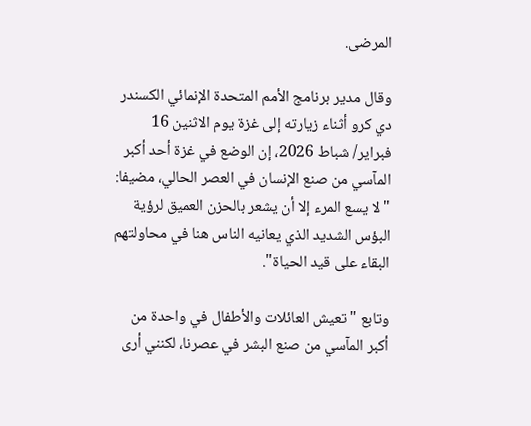المرضى.

وقال مدير برنامج الأمم المتحدة الإنمائي الكسندر دي كرو أثناء زيارته إلى غزة يوم الاثنين 16 فبراير/ شباط 2026، إن الوضع في غزة أحد أكبر المآسي من صنع الإنسان في العصر الحالي، مضيفا: "لا يسع المرء إلا أن يشعر بالحزن العميق لرؤية البؤس الشديد الذي يعانيه الناس هنا في محاولتهم البقاء على قيد الحياة".

وتابع "تعيش العائلات والأطفال في واحدة من أكبر المآسي من صنع البشر في عصرنا، لكنني أرى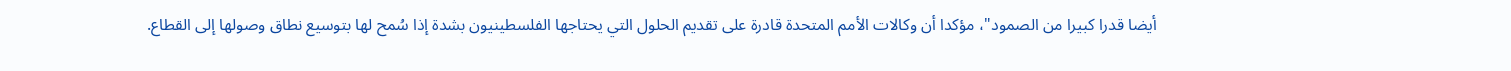أيضا قدرا كبيرا من الصمود"، مؤكدا أن وكالات الأمم المتحدة قادرة على تقديم الحلول التي يحتاجها الفلسطينيون بشدة إذا سُمح لها بتوسيع نطاق وصولها إلى القطاع.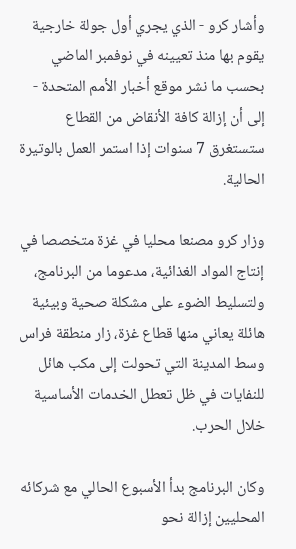وأشار كرو - الذي يجري أول جولة خارجية يقوم بها منذ تعيينه في نوفمبر الماضي بحسب ما نشر موقع أخبار الأمم المتحدة - إلى أن إزالة كافة الأنقاض من القطاع ستستغرق 7 سنوات إذا استمر العمل بالوتيرة الحالية.

وزار كرو مصنعا محليا في غزة متخصصا في إنتاج المواد الغذائية، مدعوما من البرنامج، ولتسليط الضوء على مشكلة صحية وبيئية هائلة يعاني منها قطاع غزة، زار منطقة فراس وسط المدينة التي تحولت إلى مكب هائل للنفايات في ظل تعطل الخدمات الأساسية خلال الحرب.

وكان البرنامج بدأ الأسبوع الحالي مع شركائه المحليين إزالة نحو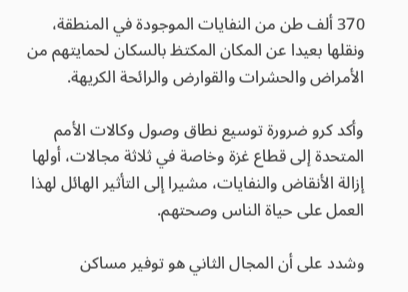370 ألف طن من النفايات الموجودة في المنطقة، ونقلها بعيدا عن المكان المكتظ بالسكان لحمايتهم من الأمراض والحشرات والقوارض والرائحة الكريهة.

وأكد كرو ضرورة توسيع نطاق وصول وكالات الأمم المتحدة إلى قطاع غزة وخاصة في ثلاثة مجالات، أولها إزالة الأنقاض والنفايات، مشيرا إلى التأثير الهائل لهذا العمل على حياة الناس وصحتهم.

وشدد على أن المجال الثاني هو توفير مساكن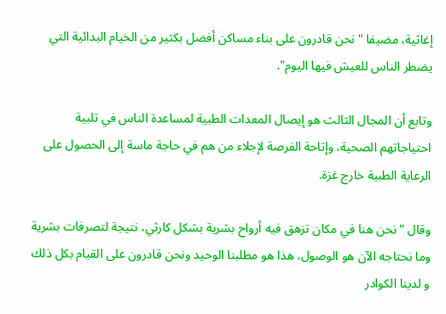إغاثية، مضيفا "نحن قادرون على بناء مساكن أفضل بكثير من الخيام البدائية التي يضطر الناس للعيش فيها اليوم".

وتابع أن المجال الثالث هو إيصال المعدات الطبية لمساعدة الناس في تلبية احتياجاتهم الصحية، وإتاحة الفرصة لإجلاء من هم في حاجة ماسة إلى الحصول على الرعاية الطبية خارج غزة.

وقال "نحن هنا في مكان تزهق فيه أرواح بشرية بشكل كارثي، نتيجة لتصرفات بشرية وما نحتاجه الآن هو الوصول، هذا هو مطلبنا الوحيد ونحن قادرون على القيام بكل ذلك و لدينا الكوادر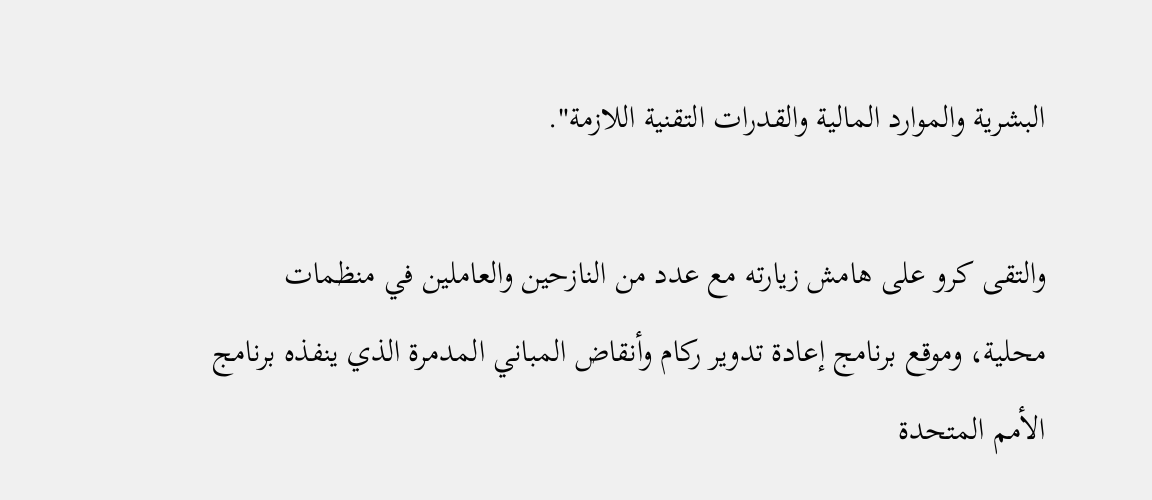البشرية والموارد المالية والقدرات التقنية اللازمة".

والتقى كرو على هامش زيارته مع عدد من النازحين والعاملين في منظمات محلية، وموقع برنامج إعادة تدوير ركام وأنقاض المباني المدمرة الذي ينفذه برنامج الأمم المتحدة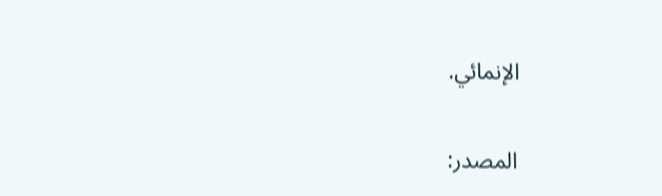الإنمائي.

المصدر: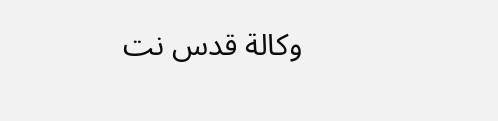وكالة قدس نت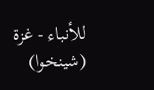للأنباء - غزة (شينخوا)